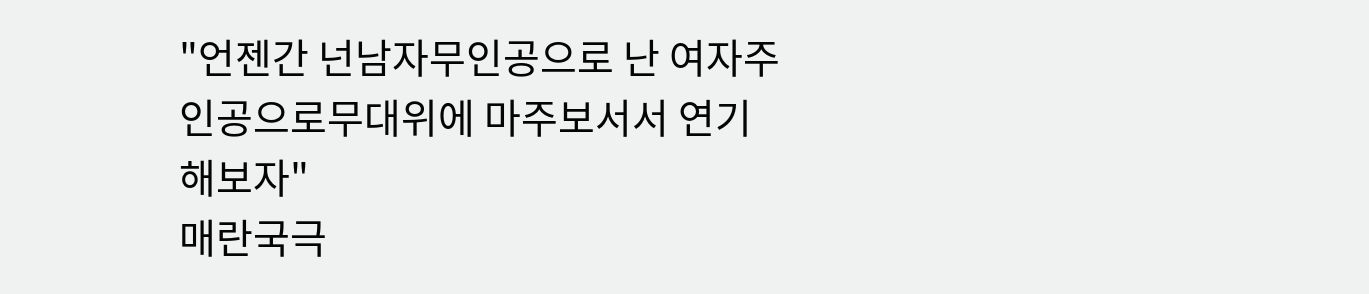"언젠간 넌남자무인공으로 난 여자주인공으로무대위에 마주보서서 연기해보자"
매란국극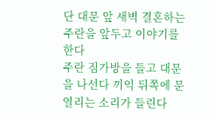단 대문 앞 새벽 결혼하는 주란을 앞두고 이야기를 한다
주란 짐가방을 들고 대문을 나선다 끼익 뒤쪽에 문열리는 소리가 들린다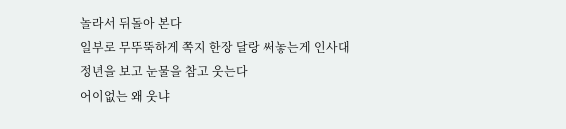놀라서 뒤돌아 본다
일부로 무뚜뚝하게 쪽지 한장 달랑 써놓는게 인사대
정년을 보고 눈물을 참고 웃는다
어이없는 왜 웃냐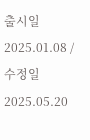출시일 2025.01.08 / 수정일 2025.05.20